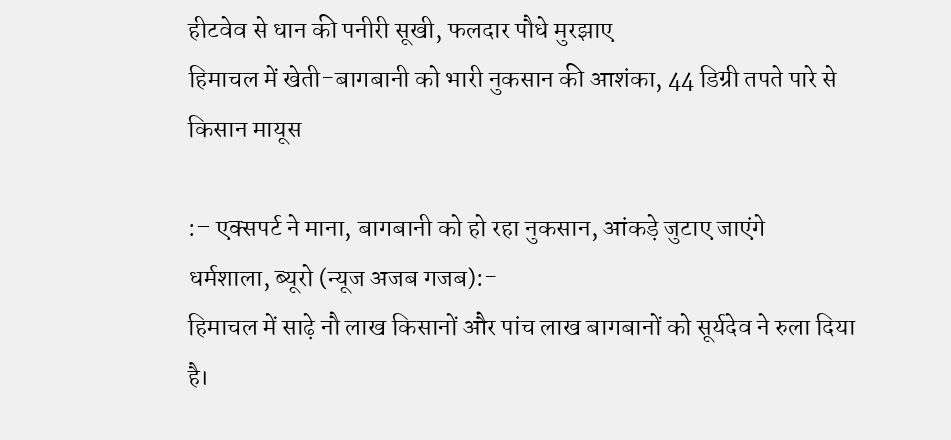हीटवेव से धान की पनीरी सूखी, फलदार पौधे मुरझाए
हिमाचल में खेती-बागबानी को भारी नुकसान की आशंका, 44 डिग्री तपते पारे से किसान मायूस

:– एक्सपर्ट ने माना, बागबानी को हो रहा नुकसान, आंकड़े जुटाए जाएंगे
धर्मशाला, ब्यूरो (न्यूज अजब गजब):-
हिमाचल में साढ़े नौ लाख किसानों और पांच लाख बागबानों को सूर्यदेव ने रुला दिया है।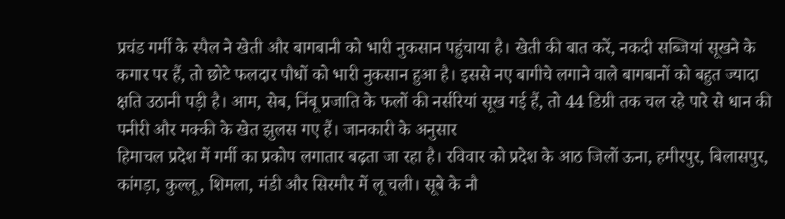प्रचंड गर्मी के स्पैल ने खेती और बागबानी को भारी नुकसान पहुंचाया है। खेती की बात करें, नकदी सब्जियां सूखने के कगार पर हैं, तो छोटे फलदार पौधों को भारी नुकसान हुआ है। इससे नए बागीचे लगाने वाले बागबानों को बहुत ज्यादा क्षति उठानी पड़ी है। आम, सेब, निंबू प्रजाति के फलों की नर्सरियां सूख गई हैं, तो 44 डिग्री तक चल रहे पारे से धान की पनीरी और मक्की के खेत झुलस गए हैं। जानकारी के अनुसार
हिमाचल प्रदेश में गर्मी का प्रकोप लगातार बढ़ता जा रहा है। रविवार को प्रदेश के आठ जिलों ऊना, हमीरपुर, बिलासपुर, कांगड़ा, कुल्लू, शिमला, मंडी और सिरमौर में लू चली। सूबे के नौ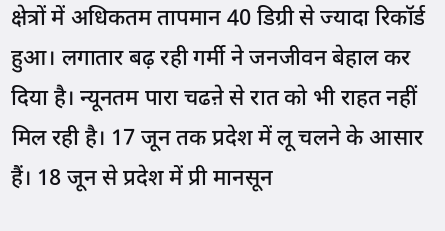क्षेत्रों में अधिकतम तापमान 40 डिग्री से ज्यादा रिकॉर्ड हुआ। लगातार बढ़ रही गर्मी ने जनजीवन बेहाल कर दिया है। न्यूनतम पारा चढऩे से रात को भी राहत नहीं मिल रही है। 17 जून तक प्रदेश में लू चलने के आसार हैं। 18 जून से प्रदेश में प्री मानसून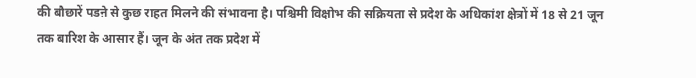की बौछारें पडऩे से कुछ राहत मिलने की संभावना है। पश्चिमी विक्षोभ की सक्रियता से प्रदेश के अधिकांश क्षेत्रों में 18 से 21 जून तक बारिश के आसार हैं। जून के अंत तक प्रदेश में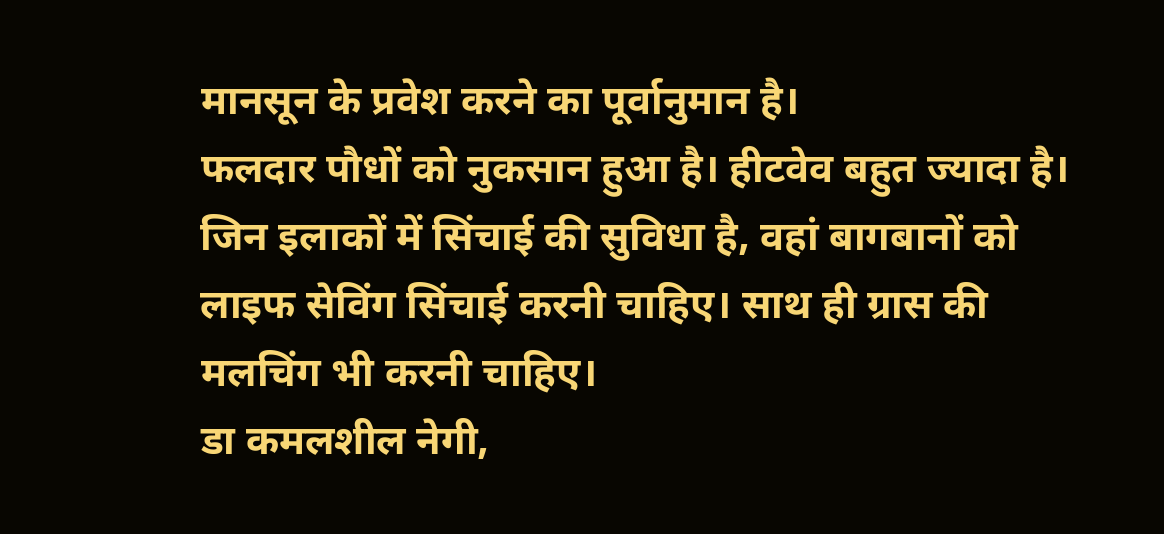मानसून के प्रवेश करने का पूर्वानुमान है।
फलदार पौधों को नुकसान हुआ है। हीटवेव बहुत ज्यादा है। जिन इलाकों में सिंचाई की सुविधा है, वहां बागबानों को लाइफ सेविंग सिंचाई करनी चाहिए। साथ ही ग्रास की मलचिंग भी करनी चाहिए।
डा कमलशील नेगी,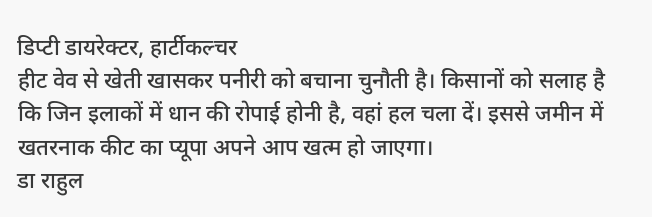डिप्टी डायरेक्टर, हार्टीकल्चर
हीट वेव से खेती खासकर पनीरी को बचाना चुनौती है। किसानों को सलाह है कि जिन इलाकों में धान की रोपाई होनी है, वहां हल चला दें। इससे जमीन में खतरनाक कीट का प्यूपा अपने आप खत्म हो जाएगा।
डा राहुल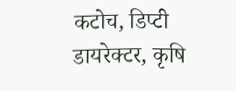कटोच, डिप्टी डायरेक्टर, कृषि